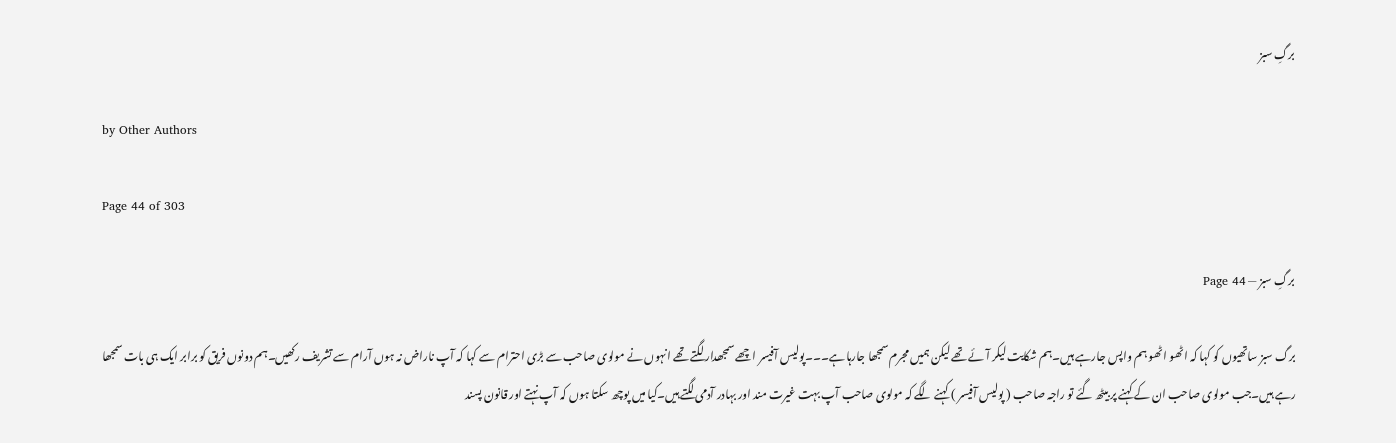برگِ سبز

by Other Authors

Page 44 of 303

برگِ سبز — Page 44

برگ سبز ساتھیوں کو کہا کہ اٹھو اٹھو ہم واپس جارہے ہیں۔ہم شکایت لیکر آئے تھے لیکن ہمیں مجرم سمجھا جارہا ہے۔۔۔پولیس آفیسر اچھے سمجھدار لگتے تھے انہوں نے مولوی صاحب سے بڑی احترام سے کہا کہ آپ ناراض نہ ہوں آرام سے تشریف رکھیں۔ہم دونوں فریق کو برابر ایک ہی بات سمجھا رہے ہیں۔جب مولوی صاحب ان کے کہنے پر بیٹھ گئے تو راجہ صاحب ( پولیس آفیسر ) کہنے لگے کہ مولوی صاحب آپ بہت غیرت مند اور بہادر آدمی لگتے ہیں۔کیا میں پوچھ سکتا ہوں کہ آپ نہتے اور قانون پسند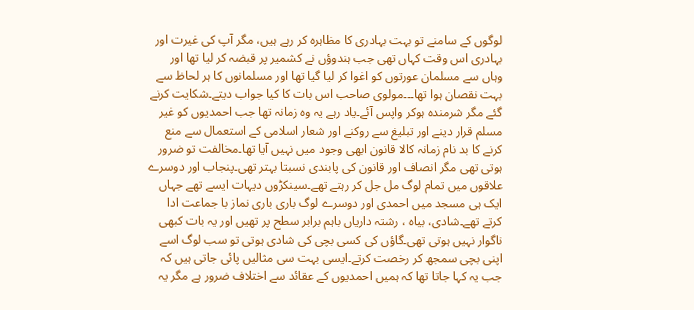لوگوں کے سامنے تو بہت بہادری کا مظاہرہ کر رہے ہیں، مگر آپ کی غیرت اور بہادری اس وقت کہاں تھی جب ہندوؤں نے کشمیر پر قبضہ کر لیا تھا اور وہاں سے مسلمان عورتوں کو اغوا کر لیا گیا تھا اور مسلمانوں کا ہر لحاظ سے بہت نقصان ہوا تھا۔۔۔مولوی صاحب اس بات کا کیا جواب دیتے۔شکایت کرنے گئے مگر شرمندہ ہوکر واپس آئے۔یاد رہے یہ وہ زمانہ تھا جب احمدیوں کو غیر مسلم قرار دینے اور تبلیغ سے روکنے اور شعار اسلامی کے استعمال سے منع کرنے کا بد نام زمانہ کالا قانون ابھی وجود میں نہیں آیا تھا۔مخالفت تو ضرور ہوتی تھی مگر انصاف اور قانون کی پابندی نسبتا بہتر تھی۔پنجاب اور دوسرے علاقوں میں تمام لوگ مل جل کر رہتے تھے۔سینکڑوں دیہات ایسے تھے جہاں ایک ہی مسجد میں احمدی اور دوسرے لوگ باری باری نماز با جماعت ادا کرتے تھے۔شادی، بیاہ ، رشتہ داریاں باہم برابر سطح پر تھیں اور یہ بات کبھی ناگوار نہیں ہوتی تھی۔گاؤں کی کسی بچی کی شادی ہوتی تو سب لوگ اسے اپنی بچی سمجھ کر رخصت کرتے۔ایسی بہت سی مثالیں پائی جاتی ہیں کہ جب یہ کہا جاتا تھا کہ ہمیں احمدیوں کے عقائد سے اختلاف ضرور ہے مگر یہ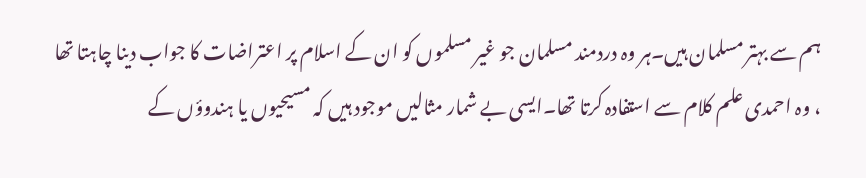ہم سے بہتر مسلمان ہیں۔ہر وہ دردمند مسلمان جو غیر مسلموں کو ان کے اسلام پر اعتراضات کا جواب دینا چاہتا تھا ، وہ احمدی علم کلام سے استفادہ کرتا تھا۔ایسی بے شمار مثالیں موجود ہیں کہ مسیحیوں یا ہندوؤں کے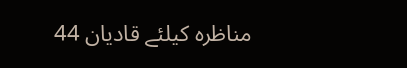مناظرہ کیلئے قادیان 44